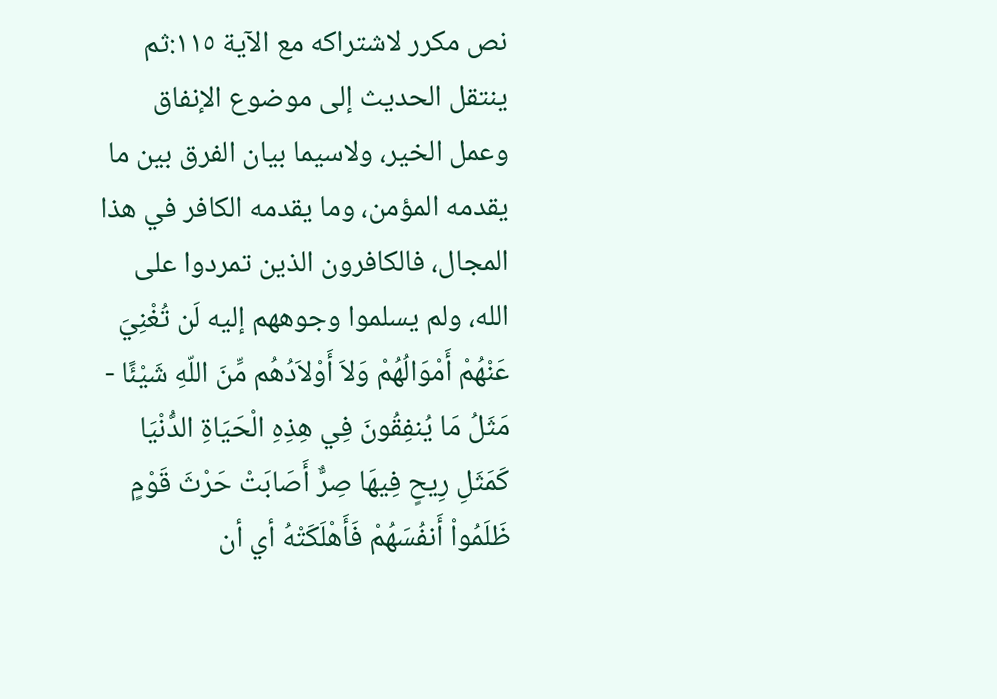نص مكرر لاشتراكه مع الآية ١١٥:ثم ينتقل الحديث إلى موضوع الإنفاق وعمل الخير، ولاسيما بيان الفرق بين ما يقدمه المؤمن، وما يقدمه الكافر في هذا المجال، فالكافرون الذين تمردوا على الله، ولم يسلموا وجوههم إليه لَن تُغْنِيَ عَنْهُمْ أَمْوَالُهُمْ وَلاَ أَوْلاَدُهُم مِّنَ اللّهِ شَيْئًا - مَثَلُ مَا يُنفِقُونَ فِي هِذِهِ الْحَيَاةِ الدُّنْيَا كَمَثَلِ رِيحٍ فِيهَا صِرٌّ أَصَابَتْ حَرْثَ قَوْمٍ ظَلَمُواْ أَنفُسَهُمْ فَأَهْلَكَتْهُ أي أن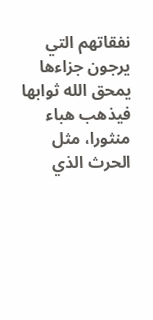نفقاتهم التي يرجون جزاءها يمحق الله ثوابها فيذهب هباء منثورا، مثل الحرث الذي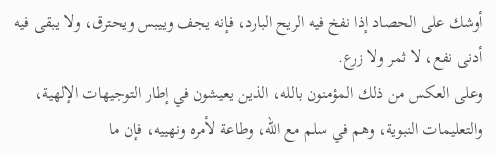أوشك على الحصاد إذا نفخ فيه الريح البارد، فإنه يجف وييبس ويحترق، ولا يبقى فيه أدنى نفع، لا ثمر ولا زرع.
وعلى العكس من ذلك المؤمنون بالله، الذين يعيشون في إطار التوجيهات الإلهية، والتعليمات النبوية، وهم في سلم مع الله، وطاعة لأمره ونهييه، فإن ما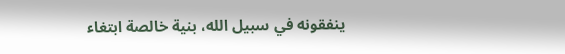ينفقونه في سبيل الله، بنية خالصة ابتغاء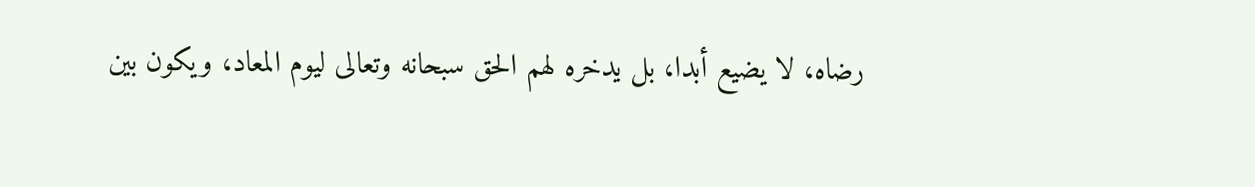رضاه، لا يضيع أبدا، بل يدخره لهم الحق سبحانه وتعالى ليوم المعاد، ويكون بين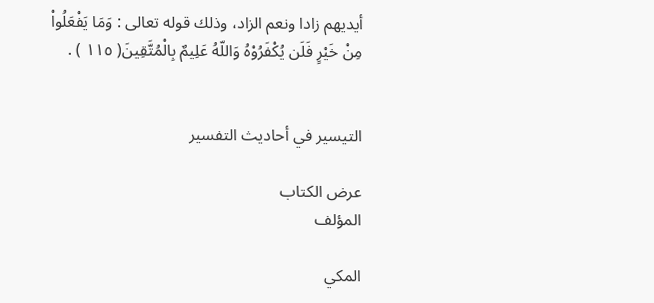أيديهم زادا ونعم الزاد، وذلك قوله تعالى : وَمَا يَفْعَلُواْ مِنْ خَيْرٍ فَلَن يُكْفَرُوْهُ وَاللّهُ عَلِيمٌ بِالْمُتَّقِينَ( ١١٥ ) .


التيسير في أحاديث التفسير

عرض الكتاب
المؤلف

المكي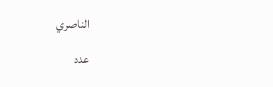الناصري

عدد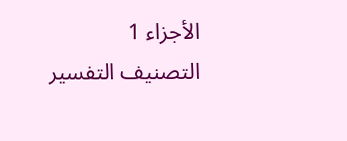الأجزاء 1
التصنيف التفسير